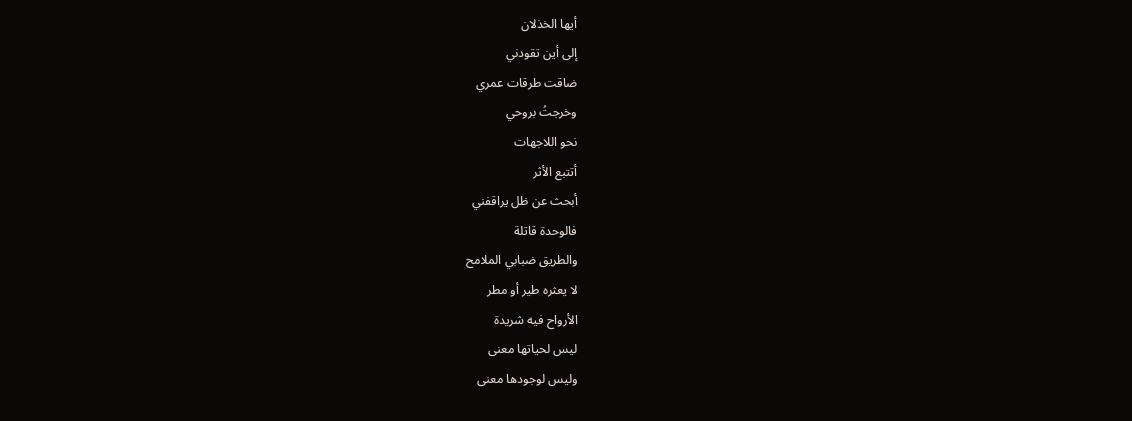أيها الخذلان
إلى أين تقودني
ضاقت طرقات عمري
وخرجتُ بروحي
نحو اللاجهات
أتتبع الأثر
أبحث عن ظل يراقفني
فالوحدة قاتلة
والطريق ضبابي الملامح
لا يعثره طير أو مطر
الأرواح فيه شريدة
ليس لحياتها معنى
وليس لوجودها معنى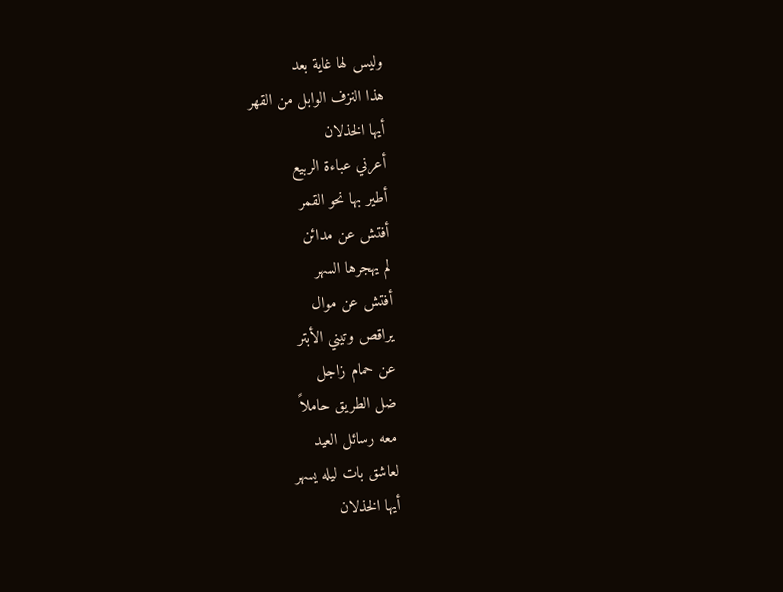وليس لها غاية بعد
هذا النزف الوابل من القهر
أيها الخذلان
أعرني عباءة الربيع
أطير بها نحو القمر
أفتش عن مدائن
لم يهجرها السهر
أفتش عن موال
يراقص وتيني الأبتر
عن حمام زاجل
ضل الطريق حاملاً
معه رسائل العيد
لعاشق بات ليله يسهر
أيها الخذلان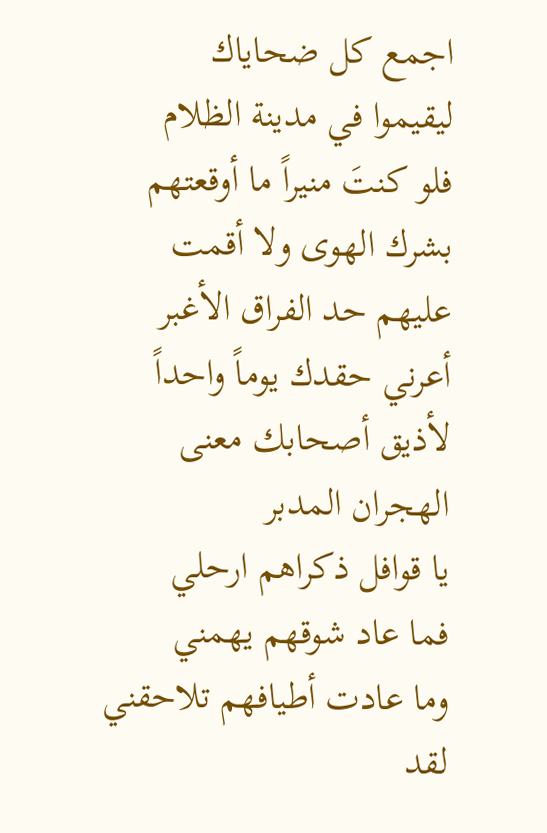اجمع كل ضحاياك
ليقيموا في مدينة الظلام
فلو كنتَ منيراً ما أوقعتهم
بشرك الهوى ولا أقمت
عليهم حد الفراق الأغبر
أعرني حقدك يوماً واحداً
لأذيق أصحابك معنى
الهجران المدبر
يا قوافل ذكراهم ارحلي
فما عاد شوقهم يهمني
وما عادت أطيافهم تلاحقني
لقد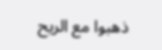ذهبوا مع الريح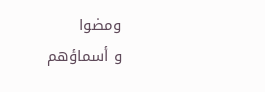ومضوا
و أسماؤهم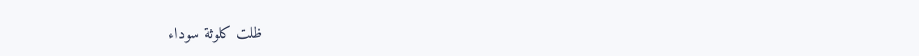ظلت كلوثة سوداء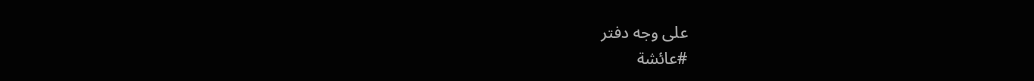على وجه دفتر
#عائشة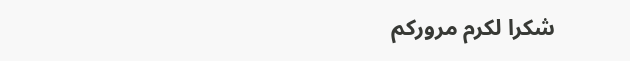شكرا لكرم مروركم